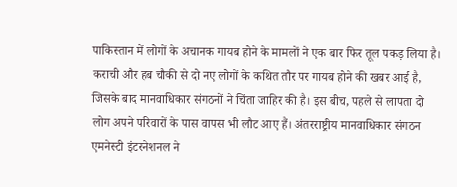पाकिस्तान में लोगों के अचानक गायब होने के मामलों ने एक बार फिर तूल पकड़ लिया है। कराची और हब चौकी से दो नए लोगों के कथित तौर पर गायब होने की खबर आई है, जिसके बाद मानवाधिकार संगठनों ने चिंता जाहिर की है। इस बीच, पहले से लापता दो लोग अपने परिवारों के पास वापस भी लौट आए हैं। अंतरराष्ट्रीय मानवाधिकार संगठन एमनेस्टी इंटरनेशनल ने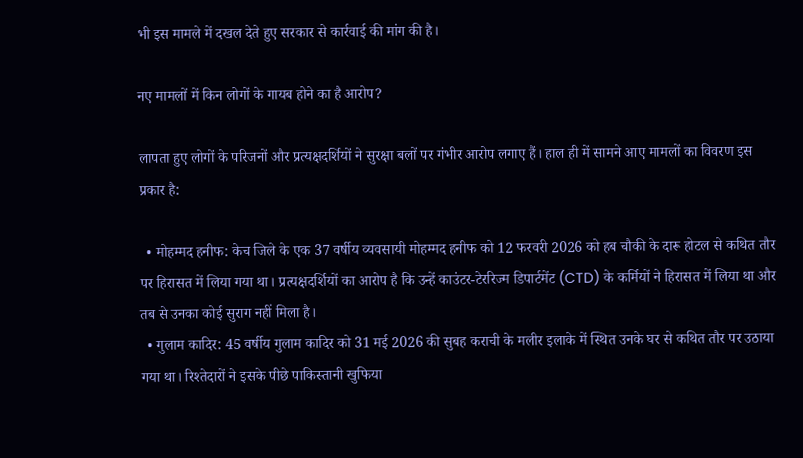भी इस मामले में दखल देते हुए सरकार से कार्रवाई की मांग की है।

नए मामलों में किन लोगों के गायब होने का है आरोप?

लापता हुए लोगों के परिजनों और प्रत्यक्षदर्शियों ने सुरक्षा बलों पर गंभीर आरोप लगाए हैं। हाल ही में सामने आए मामलों का विवरण इस प्रकार है:

  • मोहम्मद हनीफ: केच जिले के एक 37 वर्षीय व्यवसायी मोहम्मद हनीफ को 12 फरवरी 2026 को हब चौकी के दारू होटल से कथित तौर पर हिरासत में लिया गया था। प्रत्यक्षदर्शियों का आरोप है कि उन्हें काउंटर-टेररिज्म डिपार्टमेंट (CTD) के कर्मियों ने हिरासत में लिया था और तब से उनका कोई सुराग नहीं मिला है।
  • गुलाम कादिर: 45 वर्षीय गुलाम कादिर को 31 मई 2026 की सुबह कराची के मलीर इलाके में स्थित उनके घर से कथित तौर पर उठाया गया था। रिश्तेदारों ने इसके पीछे पाकिस्तानी खुफिया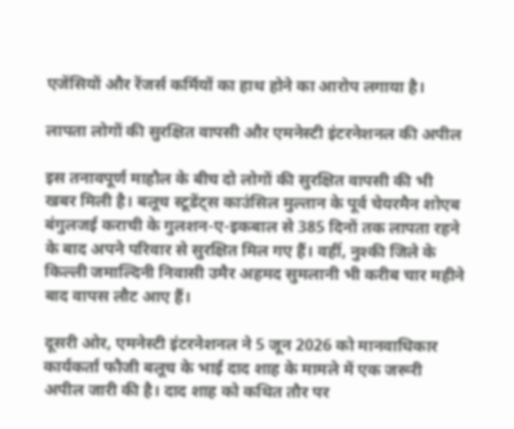एजेंसियों और रेंजर्स कर्मियों का हाथ होने का आरोप लगाया है।

लापता लोगों की सुरक्षित वापसी और एमनेस्टी इंटरनेशनल की अपील

इस तनावपूर्ण माहौल के बीच दो लोगों की सुरक्षित वापसी की भी खबर मिली है। बलूच स्टूडेंट्स काउंसिल मुल्तान के पूर्व चेयरमैन शोएब बंगुलजई कराची के गुलशन-ए-इकबाल से 385 दिनों तक लापता रहने के बाद अपने परिवार से सुरक्षित मिल गए हैं। वहीं, नुश्की जिले के किल्ली जमाल्दिनी निवासी उमैर अहमद सुमलानी भी करीब चार महीने बाद वापस लौट आए हैं।

दूसरी ओर, एमनेस्टी इंटरनेशनल ने 5 जून 2026 को मानवाधिकार कार्यकर्ता फौजी बलूच के भाई दाद शाह के मामले में एक जरूरी अपील जारी की है। दाद शाह को कथित तौर पर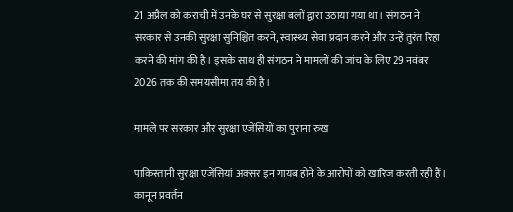21 अप्रैल को कराची में उनके घर से सुरक्षा बलों द्वारा उठाया गया था। संगठन ने सरकार से उनकी सुरक्षा सुनिश्चित करने, स्वास्थ्य सेवा प्रदान करने और उन्हें तुरंत रिहा करने की मांग की है। इसके साथ ही संगठन ने मामलों की जांच के लिए 29 नवंबर 2026 तक की समयसीमा तय की है।

मामले पर सरकार और सुरक्षा एजेंसियों का पुराना रुख

पाकिस्तानी सुरक्षा एजेंसियां अक्सर इन गायब होने के आरोपों को खारिज करती रही हैं। कानून प्रवर्तन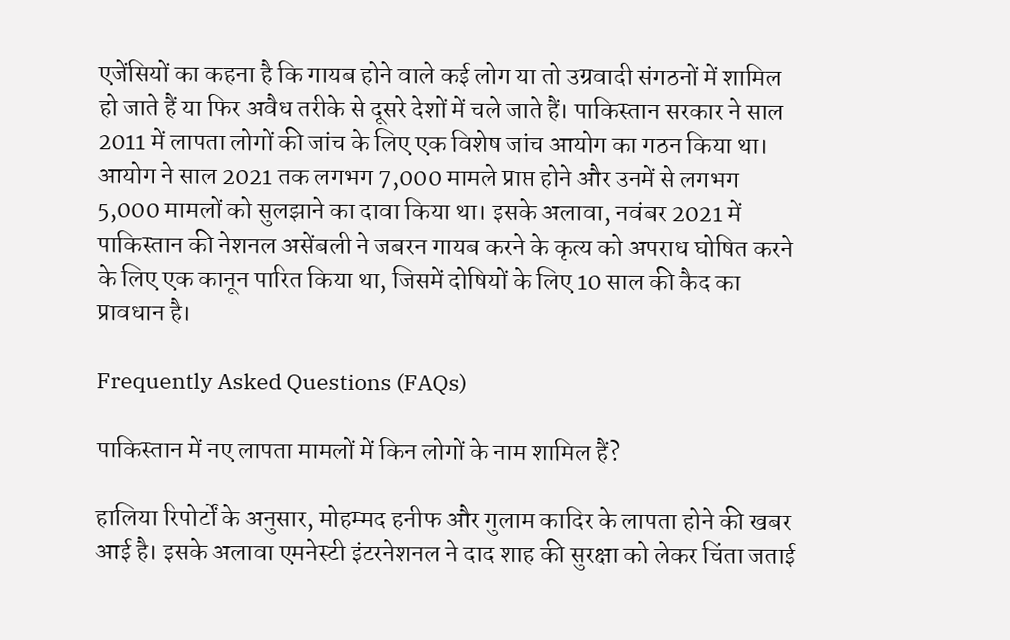एजेंसियों का कहना है कि गायब होने वाले कई लोग या तो उग्रवादी संगठनों में शामिल हो जाते हैं या फिर अवैध तरीके से दूसरे देशों में चले जाते हैं। पाकिस्तान सरकार ने साल 2011 में लापता लोगों की जांच के लिए एक विशेष जांच आयोग का गठन किया था। आयोग ने साल 2021 तक लगभग 7,000 मामले प्राप्त होने और उनमें से लगभग 5,000 मामलों को सुलझाने का दावा किया था। इसके अलावा, नवंबर 2021 में पाकिस्तान की नेशनल असेंबली ने जबरन गायब करने के कृत्य को अपराध घोषित करने के लिए एक कानून पारित किया था, जिसमें दोषियों के लिए 10 साल की कैद का प्रावधान है।

Frequently Asked Questions (FAQs)

पाकिस्तान में नए लापता मामलों में किन लोगों के नाम शामिल हैं?

हालिया रिपोर्टों के अनुसार, मोहम्मद हनीफ और गुलाम कादिर के लापता होने की खबर आई है। इसके अलावा एमनेस्टी इंटरनेशनल ने दाद शाह की सुरक्षा को लेकर चिंता जताई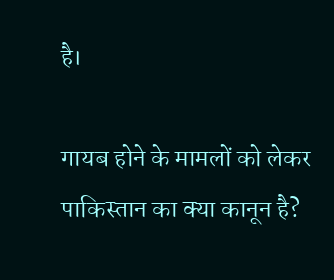है।

गायब होने के मामलों को लेकर पाकिस्तान का क्या कानून है?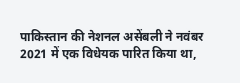पाकिस्तान की नेशनल असेंबली ने नवंबर 2021 में एक विधेयक पारित किया था,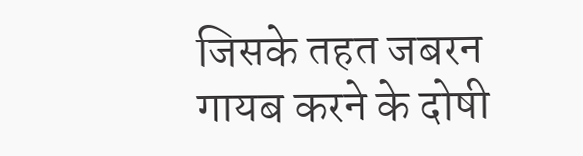जिसके तहत जबरन गायब करने के दोषी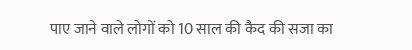पाए जाने वाले लोगों को 10 साल की कैद की सजा का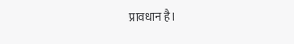प्रावधान है।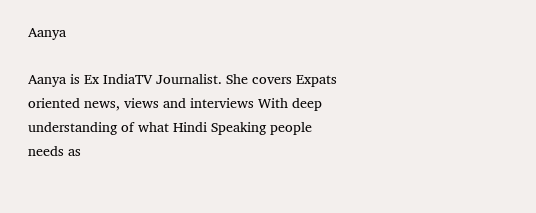Aanya

Aanya is Ex IndiaTV Journalist. She covers Expats oriented news, views and interviews With deep understanding of what Hindi Speaking people needs as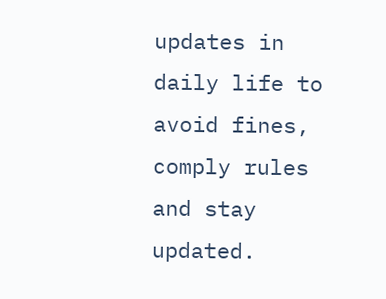updates in daily life to avoid fines, comply rules and stay updated.